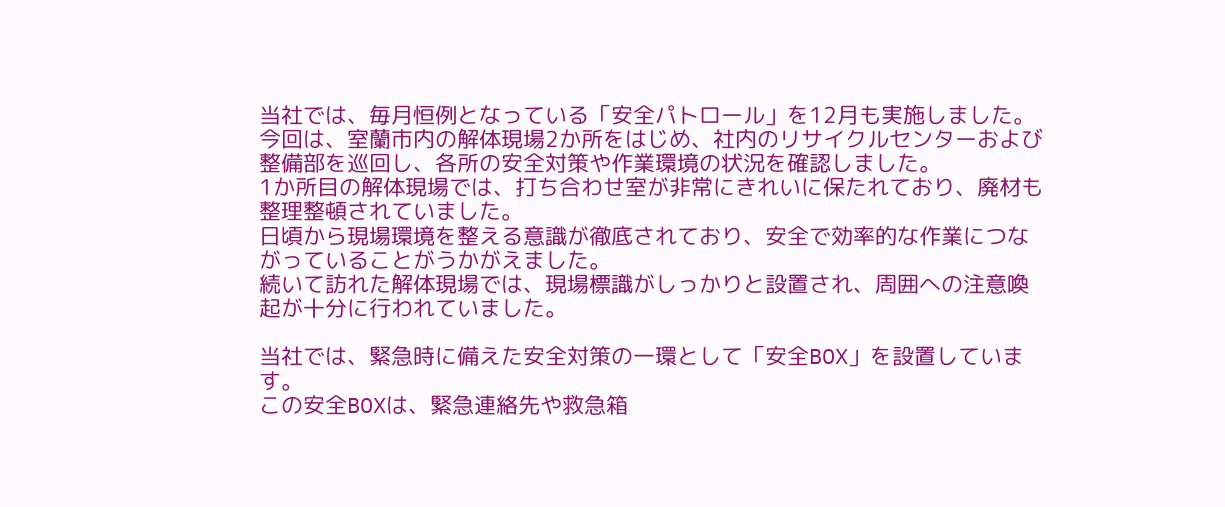当社では、毎月恒例となっている「安全パトロール」を12月も実施しました。
今回は、室蘭市内の解体現場2か所をはじめ、社内のリサイクルセンターおよび整備部を巡回し、各所の安全対策や作業環境の状況を確認しました。
1か所目の解体現場では、打ち合わせ室が非常にきれいに保たれており、廃材も整理整頓されていました。
日頃から現場環境を整える意識が徹底されており、安全で効率的な作業につながっていることがうかがえました。
続いて訪れた解体現場では、現場標識がしっかりと設置され、周囲への注意喚起が十分に行われていました。

当社では、緊急時に備えた安全対策の一環として「安全BOX」を設置しています。
この安全BOXは、緊急連絡先や救急箱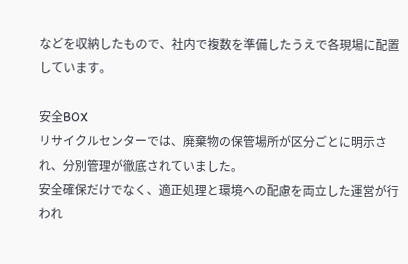などを収納したもので、社内で複数を準備したうえで各現場に配置しています。

安全BOX
リサイクルセンターでは、廃棄物の保管場所が区分ごとに明示され、分別管理が徹底されていました。
安全確保だけでなく、適正処理と環境への配慮を両立した運営が行われ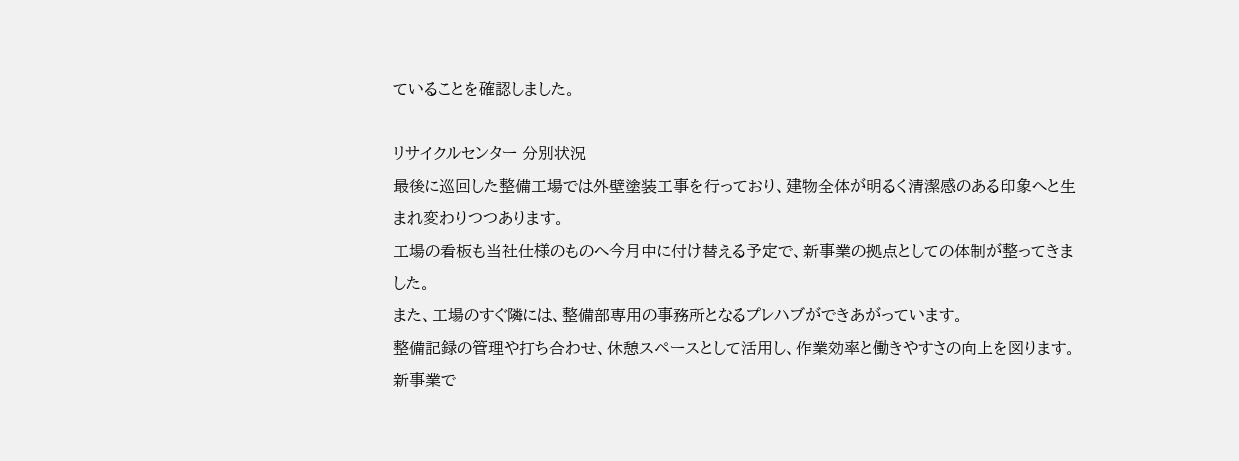ていることを確認しました。

リサイクルセンター 分別状況
最後に巡回した整備工場では外壁塗装工事を行っており、建物全体が明るく清潔感のある印象へと生まれ変わりつつあります。
工場の看板も当社仕様のものへ今月中に付け替える予定で、新事業の拠点としての体制が整ってきました。
また、工場のすぐ隣には、整備部専用の事務所となるプレハブができあがっています。
整備記録の管理や打ち合わせ、休憩スペースとして活用し、作業効率と働きやすさの向上を図ります。
新事業で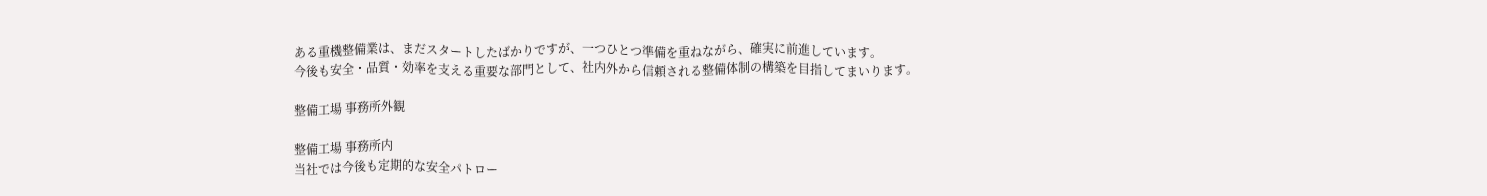ある重機整備業は、まだスタートしたばかりですが、一つひとつ準備を重ねながら、確実に前進しています。
今後も安全・品質・効率を支える重要な部門として、社内外から信頼される整備体制の構築を目指してまいります。

整備工場 事務所外観

整備工場 事務所内
当社では今後も定期的な安全パトロー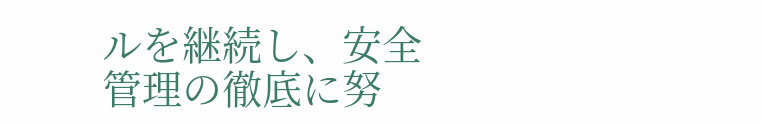ルを継続し、安全管理の徹底に努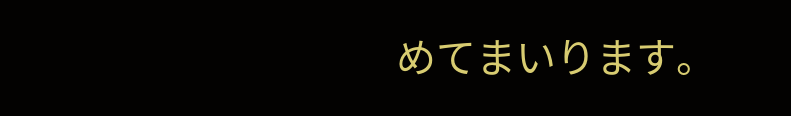めてまいります。